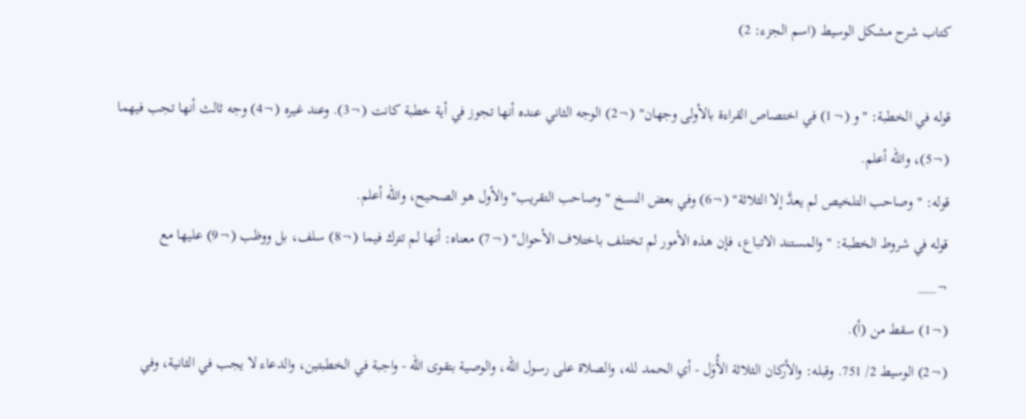كتاب شرح مشكل الوسيط (اسم الجزء: 2)

قوله في الخطبة: "و (¬1) في اختصاص القراءة بالأولى وجهان" (¬2) الوجه الثاني عنده أنها تجوز في أية خطبة كانت (¬3). وعند غيره (¬4) وجه ثالث أنها تجب فيهما (¬5)، والله أعلم.
قوله: "وصاحب التلخيص لم يعدَّ إلا الثلاثة" (¬6) وفي بعض النسخ "وصاحب التقريب" والأول هو الصحيح، والله أعلم.
قوله في شروط الخطبة: "والمستند الاتباع، فإن هذه الأمور لم تختلف باختلاف الأحوال" (¬7) معناه: أنها لم تترك فيما (¬8) سلف، بل ووظب (¬9) عليها مع
¬___
(¬1) سقط من (أ).
(¬2) الوسيط 2/ 751. وقبله: والأركان الثلاثة الأُوَل - أي الحمد لله، والصلاة على رسول الله، والوصية بتقوى الله - واجبة في الخطبتين، والدعاء لا يجب في الثانية، وفي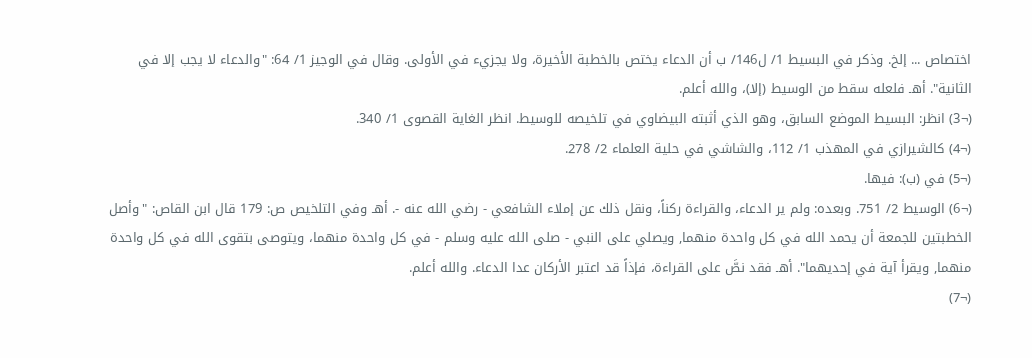اختصاص ... إلخ. وذكر في البسيط 1/ ل146/ ب أن الدعاء يختص بالخطبة الأخيرة، ولا يجزيء في الأولى. وقال في الوجيز 1/ 64: "والدعاء لا يجب إلا في الثانية". أهـ فلعله سقط من الوسيط (إلا)، والله أعلم.
(¬3) انظر: البسيط الموضع السابق، وهو الذي أثبته البيضاوي في تلخيصه للوسيط. انظر الغاية القصوى 1/ 340.
(¬4) كالشيرازي في المهذب 1/ 112، والشاشي في حلية العلماء 2/ 278.
(¬5) في (ب): فيها.
(¬6) الوسيط 2/ 751. وبعده: ولم ير الدعاء، والقراءة ركناً، ونقل ذلك عن إملاء الشافعي - رضي الله عنه -. أهـ وفي التلخيص ص: 179 قال ابن القاص: "وأصل الخطبتين للجمعة أن يحمد الله في كل واحدة منهما, ويصلي على النبي - صلى الله عليه وسلم - في كل واحدة منهما، ويتوصى بتقوى الله في كل واحدة منهما, ويقرأ آية في إحديهما". أهـ فقد نصَّ على القراءة، فإذاً قد اعتبر الأركان عدا الدعاء. والله أعلم.
(¬7)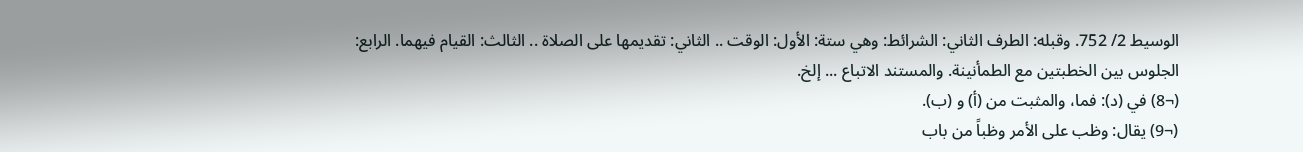الوسيط 2/ 752. وقبله: الطرف الثاني: الشرائط: وهي ستة: الأول: الوقت .. الثاني: تقديمها على الصلاة .. الثالث: القيام فيهما. الرابع: الجلوس بين الخطبتين مع الطمأنينة. والمستند الاتباع ... إلخ.
(¬8) في (د): فما، والمثبت من (أ) و (ب).
(¬9) يقال: وظب على الأمر وظباً من باب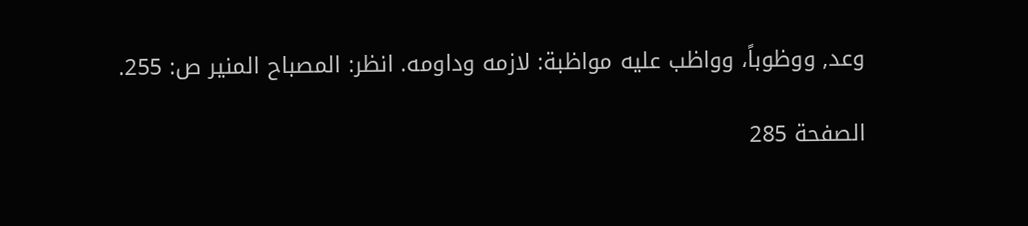وعد, ووظوباً، وواظب عليه مواظبة: لازمه وداومه. انظر: المصباح المنير ص: 255.

الصفحة 285